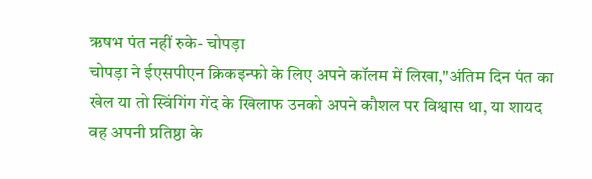ऋषभ पंत नहीं रुके- चोपड़ा
चोपड़ा ने ईएसपीएन क्रिकइन्फो के लिए अपने कॉलम में लिखा,"अंतिम दिन पंत का खेल या तो स्विंगिंग गेंद के खिलाफ उनको अपने कौशल पर विश्वास था, या शायद वह अपनी प्रतिष्ठा के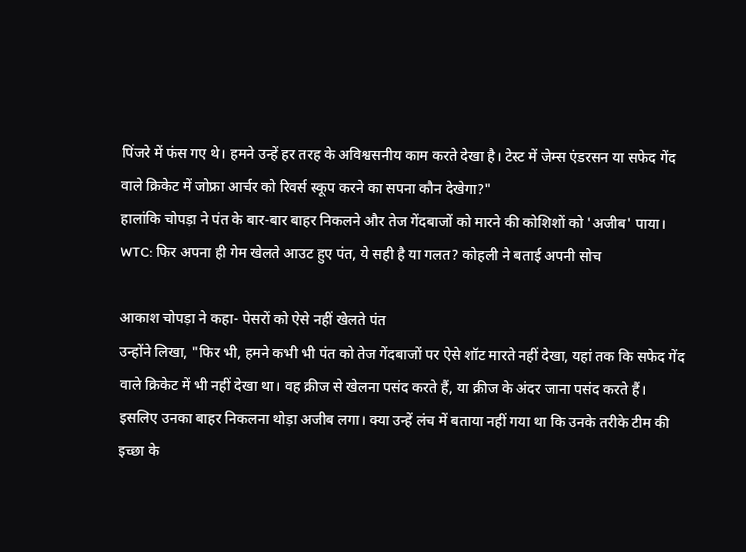पिंजरे में फंस गए थे। हमने उन्हें हर तरह के अविश्वसनीय काम करते देखा है। टेस्ट में जेम्स एंडरसन या सफेद गेंद वाले क्रिकेट में जोफ्रा आर्चर को रिवर्स स्कूप करने का सपना कौन देखेगा?"
हालांकि चोपड़ा ने पंत के बार-बार बाहर निकलने और तेज गेंदबाजों को मारने की कोशिशों को 'अजीब' पाया।
WTC: फिर अपना ही गेम खेलते आउट हुए पंत, ये सही है या गलत? कोहली ने बताई अपनी सोच

आकाश चोपड़ा ने कहा- पेसरों को ऐसे नहीं खेलते पंत
उन्होंने लिखा, "फिर भी, हमने कभी भी पंत को तेज गेंदबाजों पर ऐसे शॉट मारते नहीं देखा, यहां तक कि सफेद गेंद वाले क्रिकेट में भी नहीं देखा था। वह क्रीज से खेलना पसंद करते हैं, या क्रीज के अंदर जाना पसंद करते हैं। इसलिए उनका बाहर निकलना थोड़ा अजीब लगा। क्या उन्हें लंच में बताया नहीं गया था कि उनके तरीके टीम की इच्छा के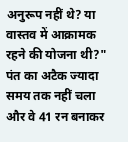अनुरूप नहीं थे? या वास्तव में आक्रामक रहने की योजना थी?"
पंत का अटैक ज्यादा समय तक नहीं चला और वे 41 रन बनाकर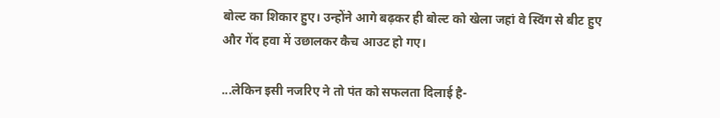बोल्ट का शिकार हुए। उन्होंने आगे बढ़कर ही बोल्ट को खेला जहां वे स्विंग से बीट हुए और गेंद हवा में उछालकर कैच आउट हो गए।

...लेकिन इसी नजरिए ने तो पंत को सफलता दिलाई है-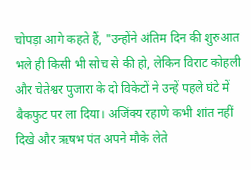चोपड़ा आगे कहते हैं, "उन्होंने अंतिम दिन की शुरुआत भले ही किसी भी सोच से की हो, लेकिन विराट कोहली और चेतेश्वर पुजारा के दो विकेटों ने उन्हें पहले घंटे में बैकफुट पर ला दिया। अजिंक्य रहाणे कभी शांत नहीं दिखे और ऋषभ पंत अपने मौके लेते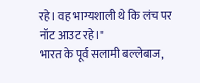रहे। वह भाग्यशाली थे कि लंच पर नॉट आउट रहे।"
भारत के पूर्व सलामी बल्लेबाज,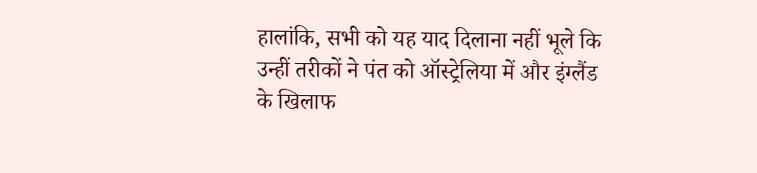हालांकि, सभी को यह याद दिलाना नहीं भूले कि उन्हीं तरीकों ने पंत को ऑस्ट्रेलिया में और इंग्लैंड के खिलाफ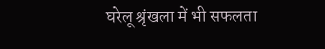घरेलू श्रृंखला में भी सफलता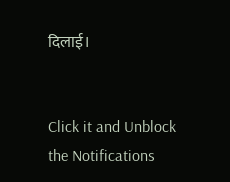दिलाई।


Click it and Unblock the Notifications